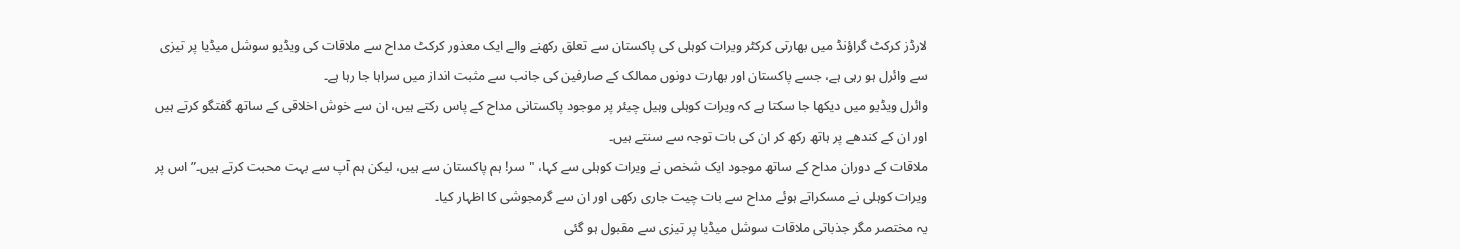لارڈز کرکٹ گراؤنڈ میں بھارتی کرکٹر ویرات کوہلی کی پاکستان سے تعلق رکھنے والے ایک معذور کرکٹ مداح سے ملاقات کی ویڈیو سوشل میڈیا پر تیزی سے وائرل ہو رہی ہے، جسے پاکستان اور بھارت دونوں ممالک کے صارفین کی جانب سے مثبت انداز میں سراہا جا رہا ہے۔
وائرل ویڈیو میں دیکھا جا سکتا ہے کہ ویرات کوہلی وہیل چیئر پر موجود پاکستانی مداح کے پاس رکتے ہیں، ان سے خوش اخلاقی کے ساتھ گفتگو کرتے ہیں اور ان کے کندھے پر ہاتھ رکھ کر ان کی بات توجہ سے سنتے ہیں۔
ملاقات کے دوران مداح کے ساتھ موجود ایک شخص نے ویرات کوہلی سے کہا، "سر! ہم پاکستان سے ہیں، لیکن ہم آپ سے بہت محبت کرتے ہیں۔” اس پر ویرات کوہلی نے مسکراتے ہوئے مداح سے بات چیت جاری رکھی اور ان سے گرمجوشی کا اظہار کیا۔
یہ مختصر مگر جذباتی ملاقات سوشل میڈیا پر تیزی سے مقبول ہو گئی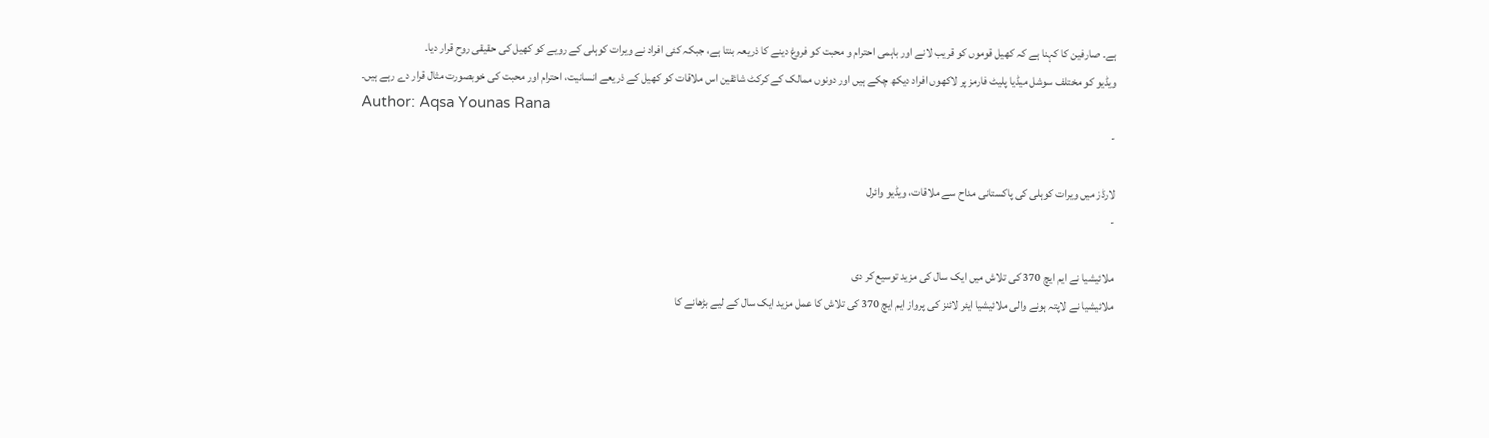ہے۔ صارفین کا کہنا ہے کہ کھیل قوموں کو قریب لانے اور باہمی احترام و محبت کو فروغ دینے کا ذریعہ بنتا ہے، جبکہ کئی افراد نے ویرات کوہلی کے رویے کو کھیل کی حقیقی روح قرار دیا۔
ویڈیو کو مختلف سوشل میڈیا پلیٹ فارمز پر لاکھوں افراد دیکھ چکے ہیں اور دونوں ممالک کے کرکٹ شائقین اس ملاقات کو کھیل کے ذریعے انسانیت، احترام اور محبت کی خوبصورت مثال قرار دے رہے ہیں۔
Author: Aqsa Younas Rana
-

لارڈز میں ویرات کوہلی کی پاکستانی مداح سے ملاقات، ویڈیو وائرل
-

ملائیشیا نے ایم ایچ 370 کی تلاش میں ایک سال کی مزید توسیع کر دی
ملائیشیا نے لاپتہ ہونے والی ملائیشیا ایئر لائنز کی پرواز ایم ایچ 370 کی تلاش کا عمل مزید ایک سال کے لیے بڑھانے کا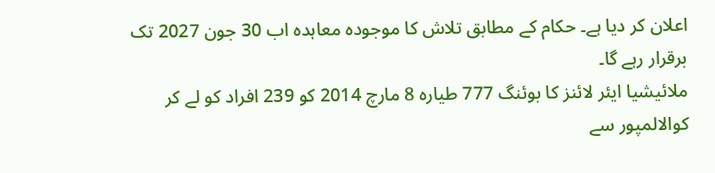اعلان کر دیا ہے۔ حکام کے مطابق تلاش کا موجودہ معاہدہ اب 30 جون 2027 تک برقرار رہے گا۔
ملائیشیا ایئر لائنز کا بوئنگ 777 طیارہ 8 مارچ 2014 کو 239 افراد کو لے کر کوالالمپور سے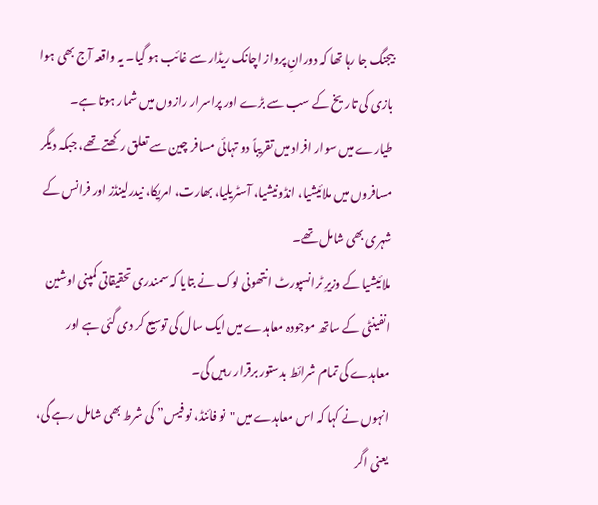بیجنگ جا رہا تھا کہ دورانِ پرواز اچانک ریڈار سے غائب ہو گیا۔ یہ واقعہ آج بھی ہوا بازی کی تاریخ کے سب سے بڑے اور پراسرار رازوں میں شمار ہوتا ہے۔
طیارے میں سوار افراد میں تقریباً دو تہائی مسافر چین سے تعلق رکھتے تھے، جبکہ دیگر مسافروں میں ملائیشیا، انڈونیشیا، آسٹریلیا، بھارت، امریکا، نیدرلینڈز اور فرانس کے شہری بھی شامل تھے۔
ملائیشیا کے وزیرِ ٹرانسپورٹ انتھونی لوک نے بتایا کہ سمندری تحقیقاتی کمپنی اوشین انفینٹی کے ساتھ موجودہ معاہدے میں ایک سال کی توسیع کر دی گئی ہے اور معاہدے کی تمام شرائط بدستور برقرار رہیں گی۔
انہوں نے کہا کہ اس معاہدے میں "نو فائنڈ، نو فیس” کی شرط بھی شامل رہے گی، یعنی اگر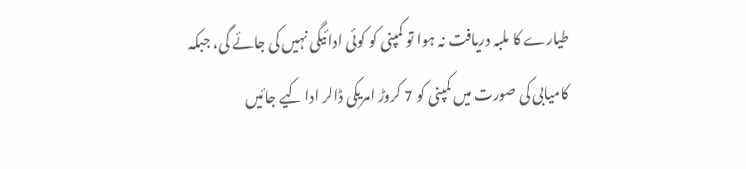طیارے کا ملبہ دریافت نہ ہوا تو کمپنی کو کوئی ادائیگی نہیں کی جائے گی، جبکہ کامیابی کی صورت میں کمپنی کو 7 کروڑ امریکی ڈالر ادا کیے جائیں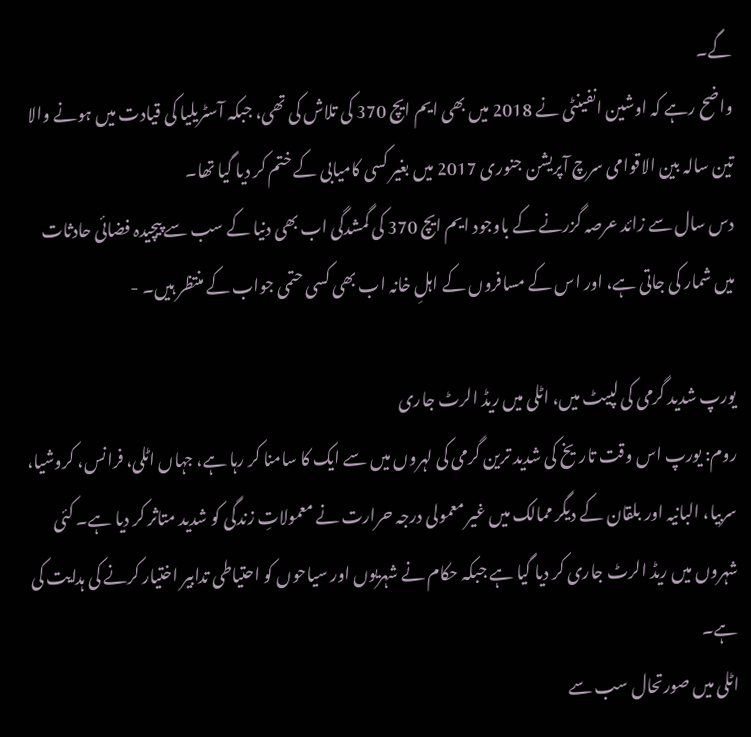گے۔
واضح رہے کہ اوشین انفینٹی نے 2018 میں بھی ایم ایچ 370 کی تلاش کی تھی، جبکہ آسٹریلیا کی قیادت میں ہونے والا تین سالہ بین الاقوامی سرچ آپریشن جنوری 2017 میں بغیر کسی کامیابی کے ختم کر دیا گیا تھا۔
دس سال سے زائد عرصہ گزرنے کے باوجود ایم ایچ 370 کی گمشدگی اب بھی دنیا کے سب سے پیچیدہ فضائی حادثات میں شمار کی جاتی ہے، اور اس کے مسافروں کے اہلِ خانہ اب بھی کسی حتمی جواب کے منتظر ہیں۔ -

یورپ شدید گرمی کی لپیٹ میں، اٹلی میں ریڈ الرٹ جاری
روم: یورپ اس وقت تاریخ کی شدید ترین گرمی کی لہروں میں سے ایک کا سامنا کر رہا ہے، جہاں اٹلی، فرانس، کروشیا، سربیا، البانیہ اور بلقان کے دیگر ممالک میں غیر معمولی درجہ حرارت نے معمولاتِ زندگی کو شدید متاثر کر دیا ہے۔ کئی شہروں میں ریڈ الرٹ جاری کر دیا گیا ہے جبکہ حکام نے شہریوں اور سیاحوں کو احتیاطی تدابیر اختیار کرنے کی ہدایت کی ہے۔
اٹلی میں صورتحال سب سے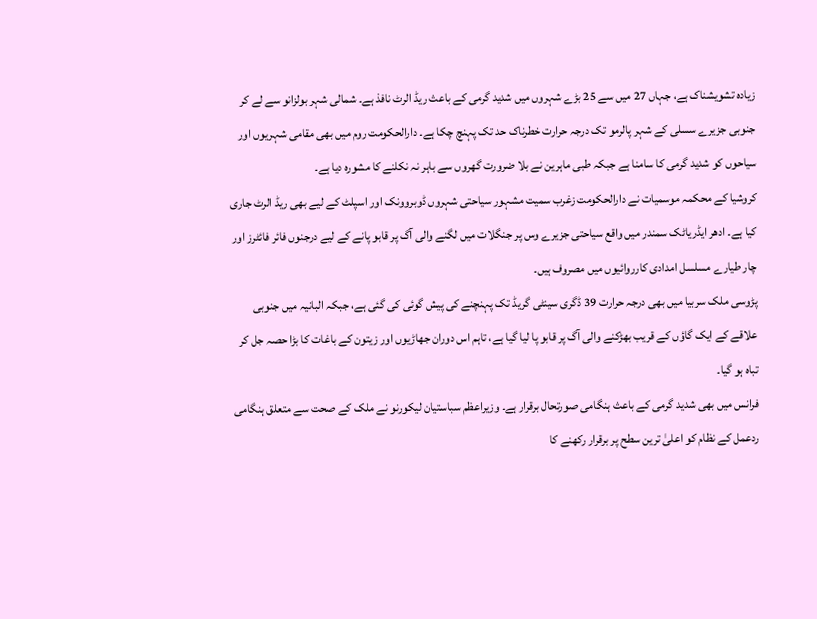زیادہ تشویشناک ہے، جہاں 27 میں سے 25 بڑے شہروں میں شدید گرمی کے باعث ریڈ الرٹ نافذ ہے۔ شمالی شہر بولزانو سے لے کر جنوبی جزیرے سسلی کے شہر پالرمو تک درجہ حرارت خطرناک حد تک پہنچ چکا ہے۔ دارالحکومت روم میں بھی مقامی شہریوں اور سیاحوں کو شدید گرمی کا سامنا ہے جبکہ طبی ماہرین نے بلا ضرورت گھروں سے باہر نہ نکلنے کا مشورہ دیا ہے۔
کروشیا کے محکمہ موسمیات نے دارالحکومت زغرب سمیت مشہور سیاحتی شہروں ڈوبروونک اور اسپلٹ کے لیے بھی ریڈ الرٹ جاری کیا ہے۔ ادھر ایڈریاٹک سمندر میں واقع سیاحتی جزیرے وس پر جنگلات میں لگنے والی آگ پر قابو پانے کے لیے درجنوں فائر فائٹرز اور چار طیارے مسلسل امدادی کارروائیوں میں مصروف ہیں۔
پڑوسی ملک سربیا میں بھی درجہ حرارت 39 ڈگری سینٹی گریڈ تک پہنچنے کی پیش گوئی کی گئی ہے، جبکہ البانیہ میں جنوبی علاقے کے ایک گاؤں کے قریب بھڑکنے والی آگ پر قابو پا لیا گیا ہے، تاہم اس دوران جھاڑیوں اور زیتون کے باغات کا بڑا حصہ جل کر تباہ ہو گیا۔
فرانس میں بھی شدید گرمی کے باعث ہنگامی صورتحال برقرار ہے۔ وزیراعظم سباستیان لیکورنو نے ملک کے صحت سے متعلق ہنگامی ردعمل کے نظام کو اعلیٰ ترین سطح پر برقرار رکھنے کا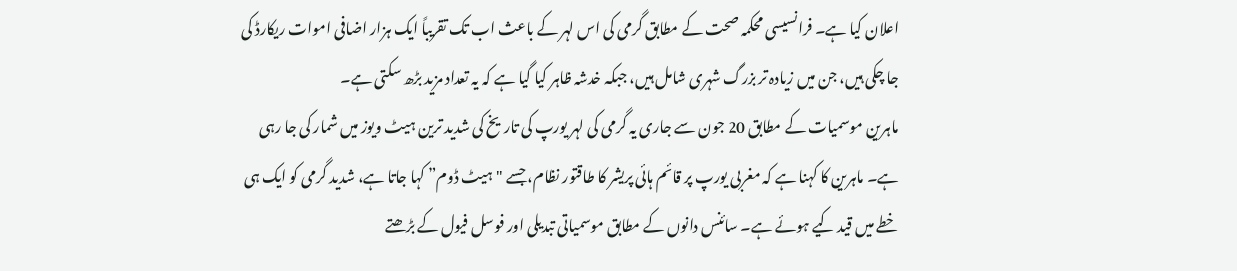اعلان کیا ہے۔ فرانسیسی محکمہ صحت کے مطابق گرمی کی اس لہر کے باعث اب تک تقریباً ایک ہزار اضافی اموات ریکارڈ کی جا چکی ہیں، جن میں زیادہ تر بزرگ شہری شامل ہیں، جبکہ خدشہ ظاہر کیا گیا ہے کہ یہ تعداد مزید بڑھ سکتی ہے۔
ماہرین موسمیات کے مطابق 20 جون سے جاری یہ گرمی کی لہر یورپ کی تاریخ کی شدید ترین ہیٹ ویوز میں شمار کی جا رہی ہے۔ ماہرین کا کہنا ہے کہ مغربی یورپ پر قائم ہائی پریشر کا طاقتور نظام، جسے "ہیٹ ڈوم” کہا جاتا ہے، شدید گرمی کو ایک ہی خطے میں قید کیے ہوئے ہے۔ سائنس دانوں کے مطابق موسمیاتی تبدیلی اور فوسل فیول کے بڑھتے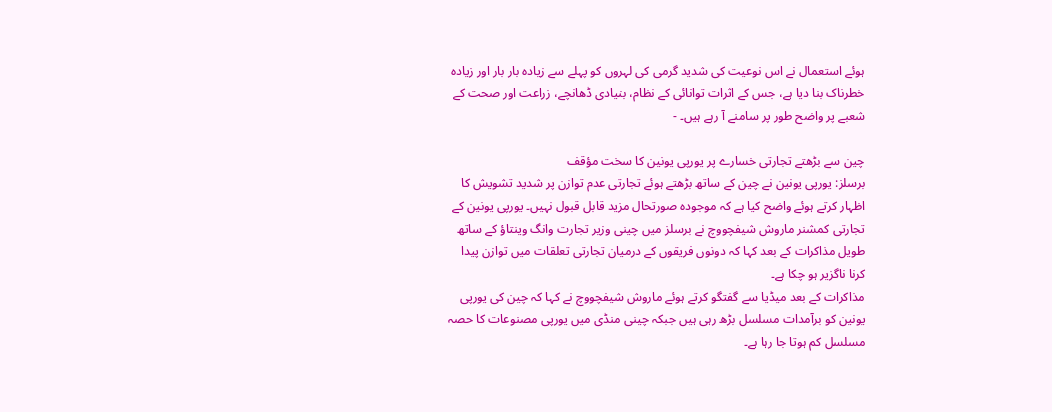ہوئے استعمال نے اس نوعیت کی شدید گرمی کی لہروں کو پہلے سے زیادہ بار بار اور زیادہ خطرناک بنا دیا ہے، جس کے اثرات توانائی کے نظام، بنیادی ڈھانچے، زراعت اور صحت کے شعبے پر واضح طور پر سامنے آ رہے ہیں۔ -

چین سے بڑھتے تجارتی خسارے پر یورپی یونین کا سخت مؤقف
برسلز: یورپی یونین نے چین کے ساتھ بڑھتے ہوئے تجارتی عدم توازن پر شدید تشویش کا اظہار کرتے ہوئے واضح کیا ہے کہ موجودہ صورتحال مزید قابل قبول نہیں۔ یورپی یونین کے تجارتی کمشنر ماروش شیفچووچ نے برسلز میں چینی وزیر تجارت وانگ وینتاؤ کے ساتھ طویل مذاکرات کے بعد کہا کہ دونوں فریقوں کے درمیان تجارتی تعلقات میں توازن پیدا کرنا ناگزیر ہو چکا ہے۔
مذاکرات کے بعد میڈیا سے گفتگو کرتے ہوئے ماروش شیفچووچ نے کہا کہ چین کی یورپی یونین کو برآمدات مسلسل بڑھ رہی ہیں جبکہ چینی منڈی میں یورپی مصنوعات کا حصہ مسلسل کم ہوتا جا رہا ہے۔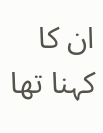ان کا کہنا تھا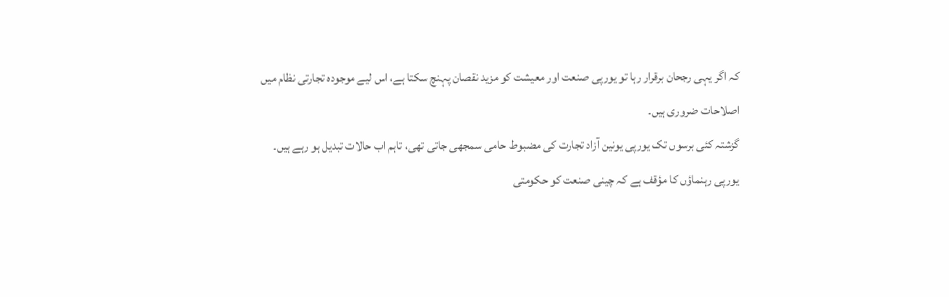کہ اگر یہی رجحان برقرار رہا تو یورپی صنعت اور معیشت کو مزید نقصان پہنچ سکتا ہے، اس لیے موجودہ تجارتی نظام میں اصلاحات ضروری ہیں۔
گزشتہ کئی برسوں تک یورپی یونین آزاد تجارت کی مضبوط حامی سمجھی جاتی تھی، تاہم اب حالات تبدیل ہو رہے ہیں۔ یورپی رہنماؤں کا مؤقف ہے کہ چینی صنعت کو حکومتی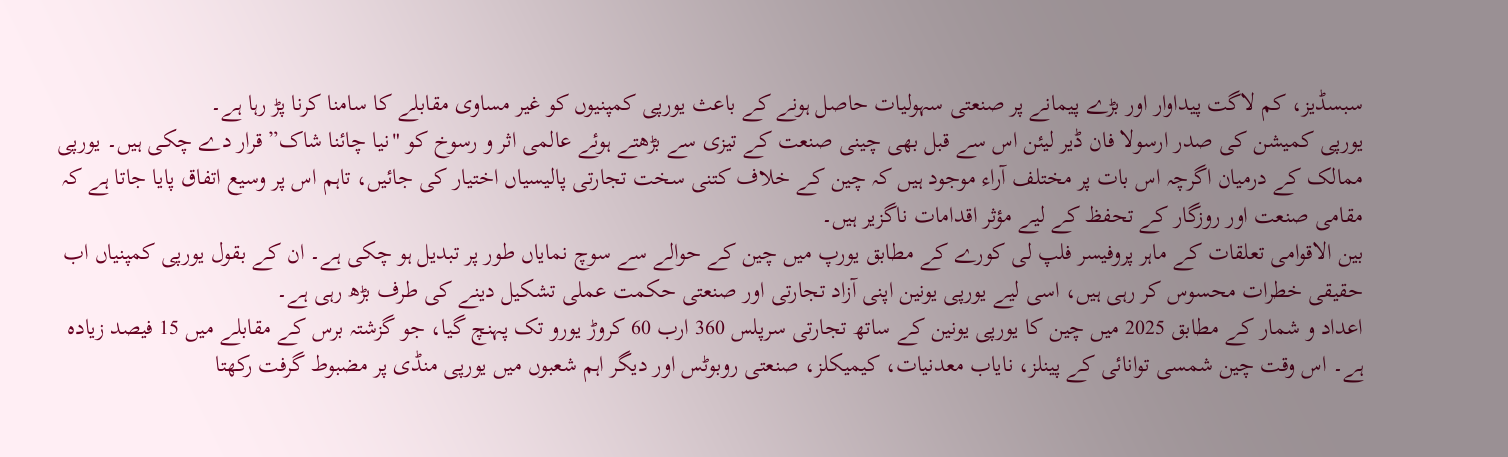سبسڈیز، کم لاگت پیداوار اور بڑے پیمانے پر صنعتی سہولیات حاصل ہونے کے باعث یورپی کمپنیوں کو غیر مساوی مقابلے کا سامنا کرنا پڑ رہا ہے۔
یورپی کمیشن کی صدر ارسولا فان ڈیر لیئن اس سے قبل بھی چینی صنعت کے تیزی سے بڑھتے ہوئے عالمی اثر و رسوخ کو "نیا چائنا شاک” قرار دے چکی ہیں۔ یورپی ممالک کے درمیان اگرچہ اس بات پر مختلف آراء موجود ہیں کہ چین کے خلاف کتنی سخت تجارتی پالیسیاں اختیار کی جائیں، تاہم اس پر وسیع اتفاق پایا جاتا ہے کہ مقامی صنعت اور روزگار کے تحفظ کے لیے مؤثر اقدامات ناگزیر ہیں۔
بین الاقوامی تعلقات کے ماہر پروفیسر فلپ لی کورے کے مطابق یورپ میں چین کے حوالے سے سوچ نمایاں طور پر تبدیل ہو چکی ہے۔ ان کے بقول یورپی کمپنیاں اب حقیقی خطرات محسوس کر رہی ہیں، اسی لیے یورپی یونین اپنی آزاد تجارتی اور صنعتی حکمت عملی تشکیل دینے کی طرف بڑھ رہی ہے۔
اعداد و شمار کے مطابق 2025 میں چین کا یورپی یونین کے ساتھ تجارتی سرپلس 360 ارب 60 کروڑ یورو تک پہنچ گیا، جو گزشتہ برس کے مقابلے میں 15 فیصد زیادہ ہے۔ اس وقت چین شمسی توانائی کے پینلز، نایاب معدنیات، کیمیکلز، صنعتی روبوٹس اور دیگر اہم شعبوں میں یورپی منڈی پر مضبوط گرفت رکھتا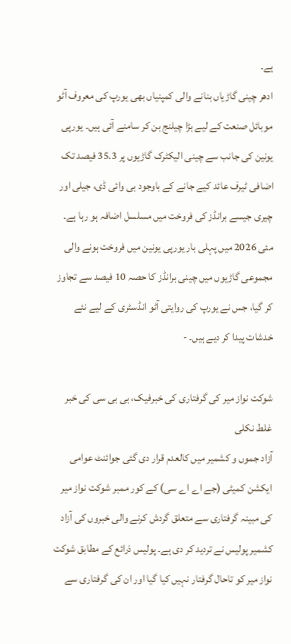ہے۔
ادھر چینی گاڑیاں بنانے والی کمپنیاں بھی یورپ کی معروف آٹو موبائل صنعت کے لیے بڑا چیلنج بن کر سامنے آئی ہیں۔ یورپی یونین کی جانب سے چینی الیکٹرک گاڑیوں پر 35.3 فیصد تک اضافی ٹیرف عائد کیے جانے کے باوجود بی وائی ڈی، جیلی اور چیری جیسے برانڈز کی فروخت میں مسلسل اضافہ ہو رہا ہے۔ مئی 2026 میں پہلی بار یورپی یونین میں فروخت ہونے والی مجموعی گاڑیوں میں چینی برانڈز کا حصہ 10 فیصد سے تجاوز کر گیا، جس نے یورپ کی روایتی آٹو انڈسٹری کے لیے نئے خدشات پیدا کر دیے ہیں۔ -

شوکت نواز میر کی گرفتاری کی خبرفیک، بی بی سی کی خبر غلط نکلی
آزاد جموں و کشمیر میں کالعدم قرار دی گئی جوائنٹ عوامی ایکشن کمیٹی (جے اے اے سی) کے کور ممبر شوکت نواز میر کی مبینہ گرفتاری سے متعلق گردش کرنے والی خبروں کی آزاد کشمیر پولیس نے تردید کر دی ہے۔ پولیس ذرائع کے مطابق شوکت نواز میر کو تاحال گرفتار نہیں کیا گیا اور ان کی گرفتاری سے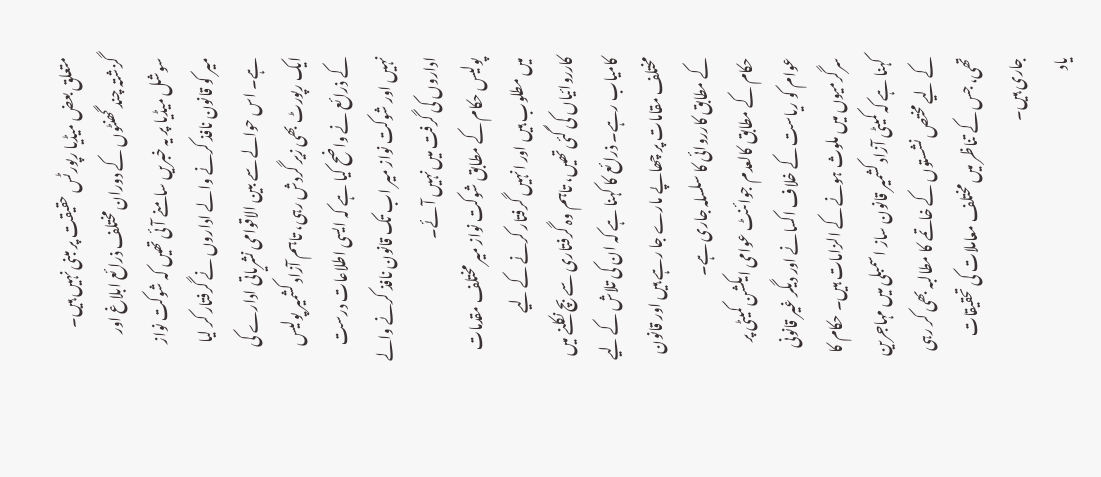متعلق بعض میڈیا رپورٹس حقیقت پر مبنی نہیں ہیں۔
گزشتہ چند گھنٹوں کے دوران مختلف ذرائع ابلاغ اور سوشل میڈیا پر یہ خبریں سامنے آئی تھیں کہ شوکت نواز میر کو قانون نافذ کرنے والے اداروں نے گرفتار کر لیا ہے۔ اس حوالے سے بین الاقوامی نشریاتی ادارے کی ایک رپورٹ بھی زیر گردش رہی، تاہم آزاد کشمیر پولیس کے ذرائع نے واضح کیا ہے کہ ایسی اطلاعات درست نہیں اور شوکت نواز میر اب تک قانون نافذ کرنے والے اداروں کی گرفت میں نہیں آئے۔
پولیس حکام کے مطابق شوکت نواز میر مختلف مقدمات میں مطلوب ہیں اور انہیں گرفتار کرنے کے لیے کارروائیاں کی گئی تھیں، تاہم وہ گرفتاری سے بچ نکلنے میں کامیاب رہے۔ ذرائع کا کہنا ہے کہ ان کی تلاش کے لیے مختلف مقامات پر چھاپے مارے جا رہے ہیں اور قانون کے مطابق کارروائی کا سلسلہ جاری ہے۔
حکام کے مطابق کالعدم جوائنٹ عوامی ایکشن کمیٹی پر عوام کو ریاست کے خلاف اکسانے اور دیگر غیر قانونی سرگرمیوں میں ملوث ہونے کے الزامات ہیں۔ حکام کا کہنا ہے کہ کمیٹی آزاد کشمیر قانون ساز اسمبلی میں مہاجرین کے لیے مختص نشستوں کے خاتمے کا مطالبہ بھی کر رہی تھی، جس کے تناظر میں مختلف معاملات کی تحقیقات جاری ہیں۔
یاد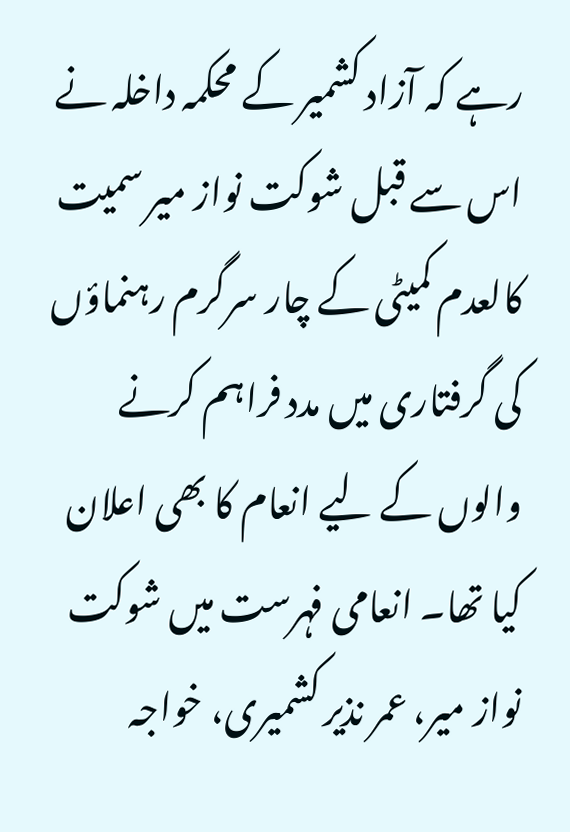رہے کہ آزاد کشمیر کے محکمہ داخلہ نے اس سے قبل شوکت نواز میر سمیت کالعدم کمیٹی کے چار سرگرم رہنماؤں کی گرفتاری میں مدد فراہم کرنے والوں کے لیے انعام کا بھی اعلان کیا تھا۔ انعامی فہرست میں شوکت نواز میر، عمر نذیر کشمیری، خواجہ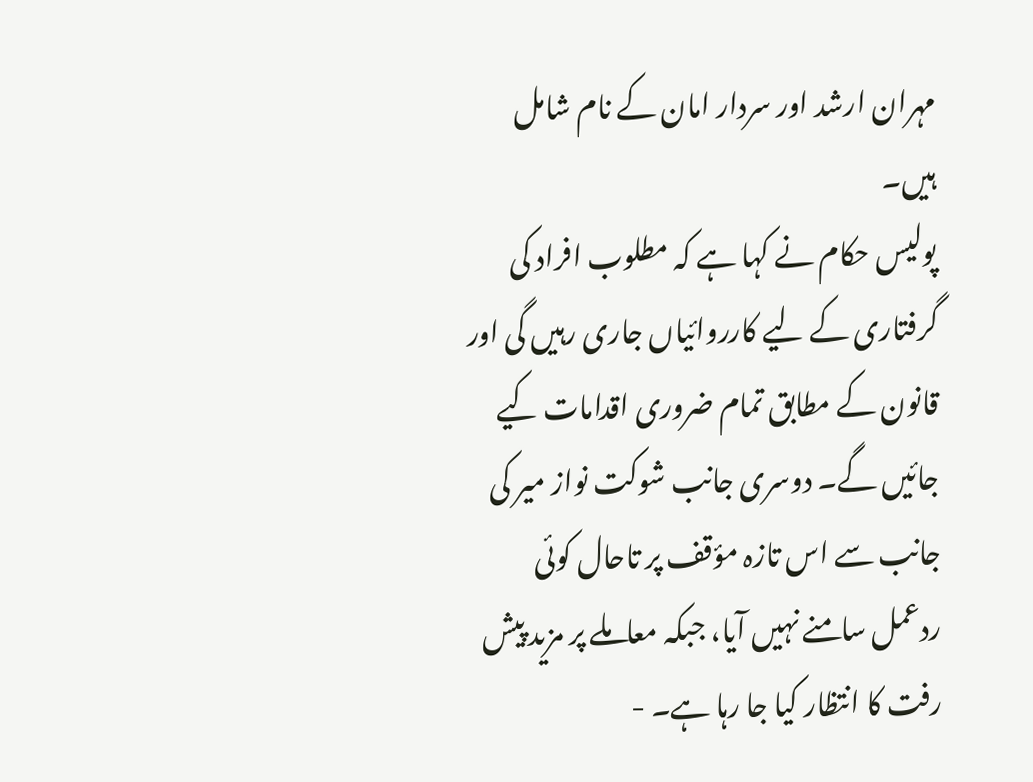مہران ارشد اور سردار امان کے نام شامل ہیں۔
پولیس حکام نے کہا ہے کہ مطلوب افراد کی گرفتاری کے لیے کارروائیاں جاری رہیں گی اور قانون کے مطابق تمام ضروری اقدامات کیے جائیں گے۔ دوسری جانب شوکت نواز میر کی جانب سے اس تازہ مؤقف پر تاحال کوئی ردعمل سامنے نہیں آیا، جبکہ معاملے پر مزید پیش رفت کا انتظار کیا جا رہا ہے۔ -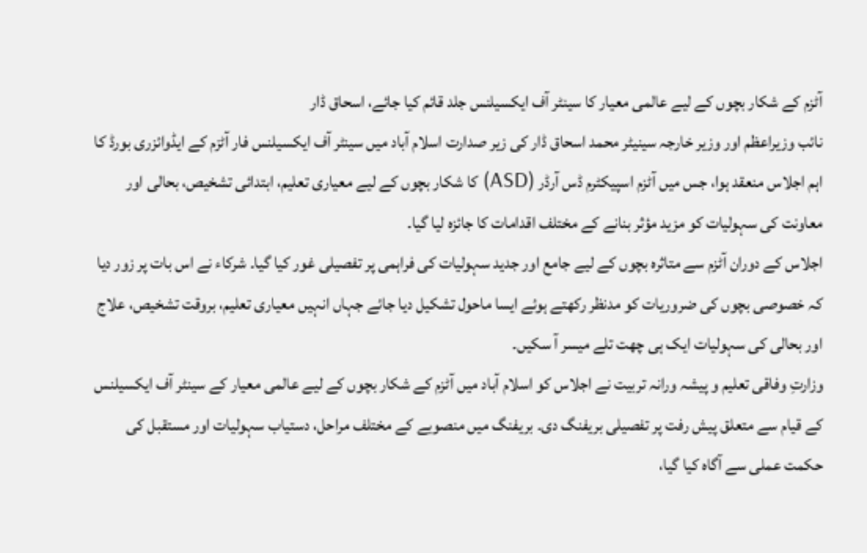آٹزم کے شکار بچوں کے لیے عالمی معیار کا سینٹر آف ایکسیلنس جلد قائم کیا جائے، اسحاق ڈار
نائب وزیراعظم اور وزیر خارجہ سینیٹر محمد اسحاق ڈار کی زیر صدارت اسلام آباد میں سینٹر آف ایکسیلنس فار آٹزم کے ایڈوائزری بورڈ کا اہم اجلاس منعقد ہوا، جس میں آٹزم اسپیکٹرم ڈس آرڈر (ASD) کا شکار بچوں کے لیے معیاری تعلیم، ابتدائی تشخیص، بحالی اور معاونت کی سہولیات کو مزید مؤثر بنانے کے مختلف اقدامات کا جائزہ لیا گیا۔
اجلاس کے دوران آٹزم سے متاثرہ بچوں کے لیے جامع اور جدید سہولیات کی فراہمی پر تفصیلی غور کیا گیا۔ شرکاء نے اس بات پر زور دیا کہ خصوصی بچوں کی ضروریات کو مدنظر رکھتے ہوئے ایسا ماحول تشکیل دیا جائے جہاں انہیں معیاری تعلیم، بروقت تشخیص، علاج اور بحالی کی سہولیات ایک ہی چھت تلے میسر آ سکیں۔
وزارتِ وفاقی تعلیم و پیشہ ورانہ تربیت نے اجلاس کو اسلام آباد میں آٹزم کے شکار بچوں کے لیے عالمی معیار کے سینٹر آف ایکسیلنس کے قیام سے متعلق پیش رفت پر تفصیلی بریفنگ دی۔ بریفنگ میں منصوبے کے مختلف مراحل، دستیاب سہولیات اور مستقبل کی حکمت عملی سے آگاہ کیا گیا،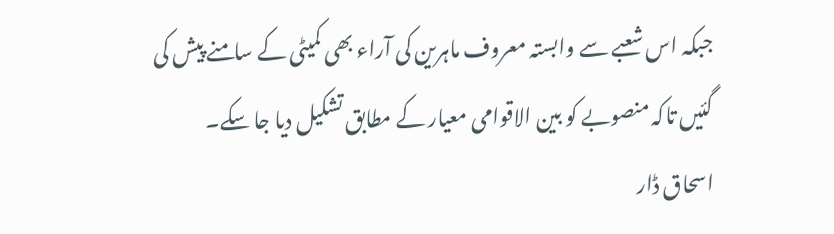جبکہ اس شعبے سے وابستہ معروف ماہرین کی آراء بھی کمیٹی کے سامنے پیش کی گئیں تاکہ منصوبے کو بین الاقوامی معیار کے مطابق تشکیل دیا جا سکے۔
اسحاق ڈار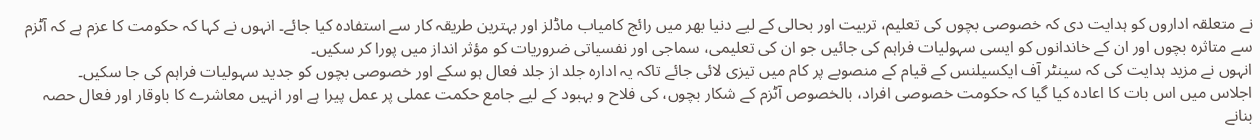نے متعلقہ اداروں کو ہدایت دی کہ خصوصی بچوں کی تعلیم، تربیت اور بحالی کے لیے دنیا بھر میں رائج کامیاب ماڈلز اور بہترین طریقہ کار سے استفادہ کیا جائے۔ انہوں نے کہا کہ حکومت کا عزم ہے کہ آٹزم سے متاثرہ بچوں اور ان کے خاندانوں کو ایسی سہولیات فراہم کی جائیں جو ان کی تعلیمی، سماجی اور نفسیاتی ضروریات کو مؤثر انداز میں پورا کر سکیں۔
انہوں نے مزید ہدایت کی کہ سینٹر آف ایکسیلنس کے قیام کے منصوبے پر کام میں تیزی لائی جائے تاکہ یہ ادارہ جلد از جلد فعال ہو سکے اور خصوصی بچوں کو جدید سہولیات فراہم کی جا سکیں۔
اجلاس میں اس بات کا اعادہ کیا گیا کہ حکومت خصوصی افراد، بالخصوص آٹزم کے شکار بچوں، کی فلاح و بہبود کے لیے جامع حکمت عملی پر عمل پیرا ہے اور انہیں معاشرے کا باوقار اور فعال حصہ بنانے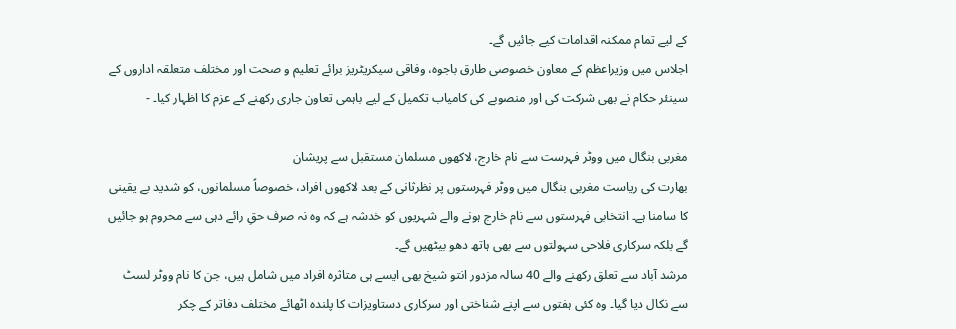کے لیے تمام ممکنہ اقدامات کیے جائیں گے۔
اجلاس میں وزیراعظم کے معاون خصوصی طارق باجوہ، وفاقی سیکریٹریز برائے تعلیم و صحت اور مختلف متعلقہ اداروں کے سینئر حکام نے بھی شرکت کی اور منصوبے کی کامیاب تکمیل کے لیے باہمی تعاون جاری رکھنے کے عزم کا اظہار کیا۔ -

مغربی بنگال میں ووٹر فہرست سے نام خارج، لاکھوں مسلمان مستقبل سے پریشان
بھارت کی ریاست مغربی بنگال میں ووٹر فہرستوں پر نظرثانی کے بعد لاکھوں افراد، خصوصاً مسلمانوں، کو شدید بے یقینی کا سامنا ہے۔ انتخابی فہرستوں سے نام خارج ہونے والے شہریوں کو خدشہ ہے کہ وہ نہ صرف حقِ رائے دہی سے محروم ہو جائیں گے بلکہ سرکاری فلاحی سہولتوں سے بھی ہاتھ دھو بیٹھیں گے۔
مرشد آباد سے تعلق رکھنے والے 40 سالہ مزدور انتو شیخ بھی ایسے ہی متاثرہ افراد میں شامل ہیں، جن کا نام ووٹر لسٹ سے نکال دیا گیا۔ وہ کئی ہفتوں سے اپنے شناختی اور سرکاری دستاویزات کا پلندہ اٹھائے مختلف دفاتر کے چکر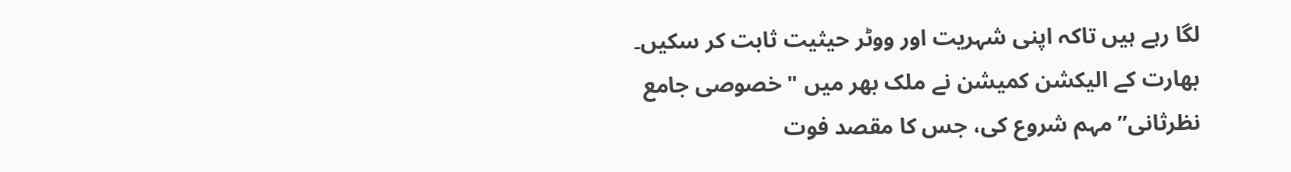لگا رہے ہیں تاکہ اپنی شہریت اور ووٹر حیثیت ثابت کر سکیں۔
بھارت کے الیکشن کمیشن نے ملک بھر میں "خصوصی جامع نظرثانی” مہم شروع کی، جس کا مقصد فوت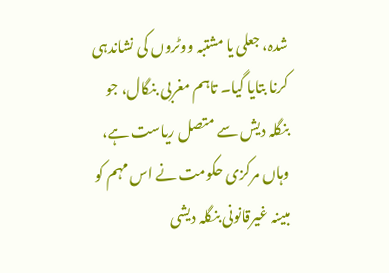شدہ، جعلی یا مشتبہ ووٹروں کی نشاندہی کرنا بتایا گیا۔ تاہم مغربی بنگال، جو بنگلہ دیش سے متصل ریاست ہے، وہاں مرکزی حکومت نے اس مہم کو مبینہ غیرقانونی بنگلہ دیشی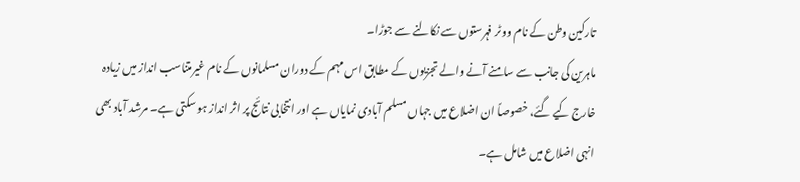تارکین وطن کے نام ووٹر فہرستوں سے نکالنے سے جوڑا۔
ماہرین کی جانب سے سامنے آنے والے تجزیوں کے مطابق اس مہم کے دوران مسلمانوں کے نام غیرمتناسب انداز میں زیادہ خارج کیے گئے، خصوصاً ان اضلاع میں جہاں مسلم آبادی نمایاں ہے اور انتخابی نتائج پر اثر انداز ہو سکتی ہے۔ مرشد آباد بھی انہی اضلاع میں شامل ہے۔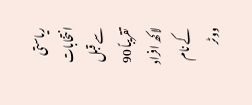ریاستی انتخابات سے قبل تقریباً 90 لاکھ افراد کے نام ووٹر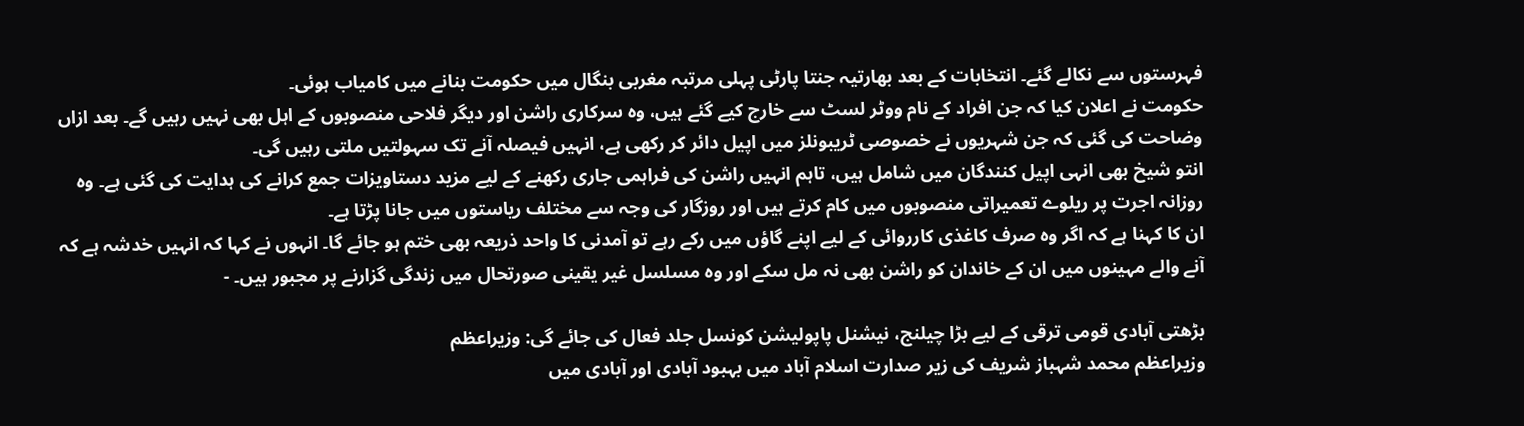فہرستوں سے نکالے گئے۔ انتخابات کے بعد بھارتیہ جنتا پارٹی پہلی مرتبہ مغربی بنگال میں حکومت بنانے میں کامیاب ہوئی۔
حکومت نے اعلان کیا کہ جن افراد کے نام ووٹر لسٹ سے خارج کیے گئے ہیں، وہ سرکاری راشن اور دیگر فلاحی منصوبوں کے اہل بھی نہیں رہیں گے۔ بعد ازاں وضاحت کی گئی کہ جن شہریوں نے خصوصی ٹریبونلز میں اپیل دائر کر رکھی ہے، انہیں فیصلہ آنے تک سہولتیں ملتی رہیں گی۔
انتو شیخ بھی انہی اپیل کنندگان میں شامل ہیں، تاہم انہیں راشن کی فراہمی جاری رکھنے کے لیے مزید دستاویزات جمع کرانے کی ہدایت کی گئی ہے۔ وہ روزانہ اجرت پر ریلوے تعمیراتی منصوبوں میں کام کرتے ہیں اور روزگار کی وجہ سے مختلف ریاستوں میں جانا پڑتا ہے۔
ان کا کہنا ہے کہ اگر وہ صرف کاغذی کارروائی کے لیے اپنے گاؤں میں رکے رہے تو آمدنی کا واحد ذریعہ بھی ختم ہو جائے گا۔ انہوں نے کہا کہ انہیں خدشہ ہے کہ آنے والے مہینوں میں ان کے خاندان کو راشن بھی نہ مل سکے اور وہ مسلسل غیر یقینی صورتحال میں زندگی گزارنے پر مجبور ہیں۔ -

بڑھتی آبادی قومی ترقی کے لیے بڑا چیلنج، نیشنل پاپولیشن کونسل جلد فعال کی جائے گی: وزیراعظم
وزیراعظم محمد شہباز شریف کی زیر صدارت اسلام آباد میں بہبود آبادی اور آبادی میں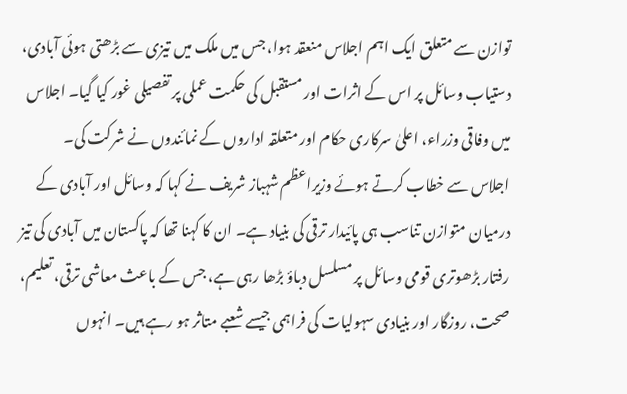توازن سے متعلق ایک اہم اجلاس منعقد ہوا، جس میں ملک میں تیزی سے بڑھتی ہوئی آبادی، دستیاب وسائل پر اس کے اثرات اور مستقبل کی حکمت عملی پر تفصیلی غور کیا گیا۔ اجلاس میں وفاقی وزراء، اعلیٰ سرکاری حکام اور متعلقہ اداروں کے نمائندوں نے شرکت کی۔
اجلاس سے خطاب کرتے ہوئے وزیراعظم شہباز شریف نے کہا کہ وسائل اور آبادی کے درمیان متوازن تناسب ہی پائیدار ترقی کی بنیاد ہے۔ ان کا کہنا تھا کہ پاکستان میں آبادی کی تیز رفتار بڑھوتری قومی وسائل پر مسلسل دباؤ بڑھا رہی ہے، جس کے باعث معاشی ترقی، تعلیم، صحت، روزگار اور بنیادی سہولیات کی فراہمی جیسے شعبے متاثر ہو رہے ہیں۔ انہوں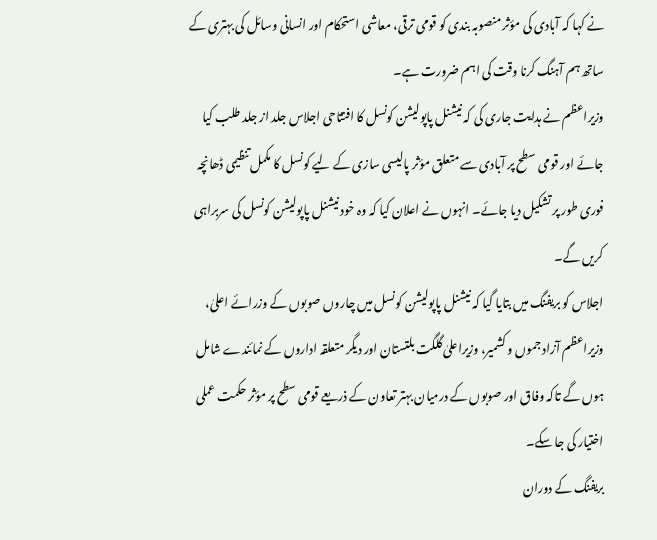نے کہا کہ آبادی کی مؤثر منصوبہ بندی کو قومی ترقی، معاشی استحکام اور انسانی وسائل کی بہتری کے ساتھ ہم آہنگ کرنا وقت کی اہم ضرورت ہے۔
وزیراعظم نے ہدایت جاری کی کہ نیشنل پاپولیشن کونسل کا افتتاحی اجلاس جلد از جلد طلب کیا جائے اور قومی سطح پر آبادی سے متعلق مؤثر پالیسی سازی کے لیے کونسل کا مکمل تنظیمی ڈھانچہ فوری طور پر تشکیل دیا جائے۔ انہوں نے اعلان کیا کہ وہ خود نیشنل پاپولیشن کونسل کی سربراہی کریں گے۔
اجلاس کو بریفنگ میں بتایا گیا کہ نیشنل پاپولیشن کونسل میں چاروں صوبوں کے وزرائے اعلیٰ، وزیراعظم آزاد جموں و کشمیر، وزیراعلیٰ گلگت بلتستان اور دیگر متعلقہ اداروں کے نمائندے شامل ہوں گے تاکہ وفاق اور صوبوں کے درمیان بہتر تعاون کے ذریعے قومی سطح پر مؤثر حکمت عملی اختیار کی جا سکے۔
بریفنگ کے دوران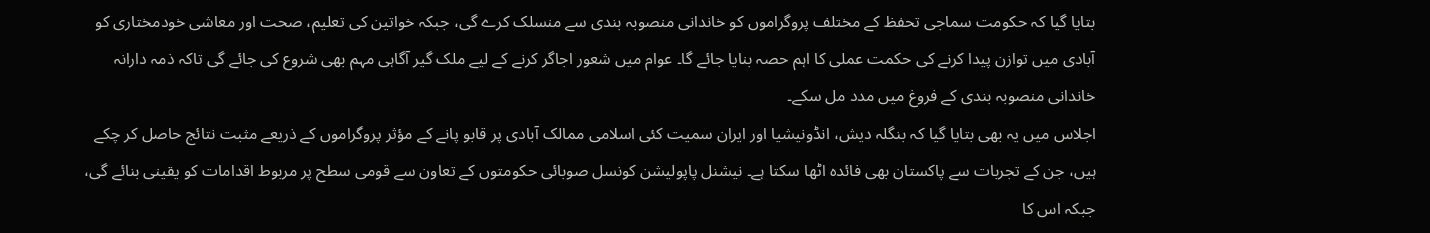بتایا گیا کہ حکومت سماجی تحفظ کے مختلف پروگراموں کو خاندانی منصوبہ بندی سے منسلک کرے گی، جبکہ خواتین کی تعلیم، صحت اور معاشی خودمختاری کو آبادی میں توازن پیدا کرنے کی حکمت عملی کا اہم حصہ بنایا جائے گا۔ عوام میں شعور اجاگر کرنے کے لیے ملک گیر آگاہی مہم بھی شروع کی جائے گی تاکہ ذمہ دارانہ خاندانی منصوبہ بندی کے فروغ میں مدد مل سکے۔
اجلاس میں یہ بھی بتایا گیا کہ بنگلہ دیش، انڈونیشیا اور ایران سمیت کئی اسلامی ممالک آبادی پر قابو پانے کے مؤثر پروگراموں کے ذریعے مثبت نتائج حاصل کر چکے ہیں، جن کے تجربات سے پاکستان بھی فائدہ اٹھا سکتا ہے۔ نیشنل پاپولیشن کونسل صوبائی حکومتوں کے تعاون سے قومی سطح پر مربوط اقدامات کو یقینی بنائے گی، جبکہ اس کا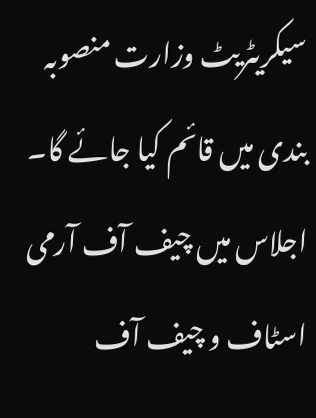سیکریٹریٹ وزارت منصوبہ بندی میں قائم کیا جائے گا۔
اجلاس میں چیف آف آرمی اسٹاف و چیف آف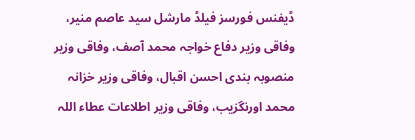ڈیفنس فورسز فیلڈ مارشل سید عاصم منیر، وفاقی وزیر دفاع خواجہ محمد آصف، وفاقی وزیر منصوبہ بندی احسن اقبال، وفاقی وزیر خزانہ محمد اورنگزیب، وفاقی وزیر اطلاعات عطاء اللہ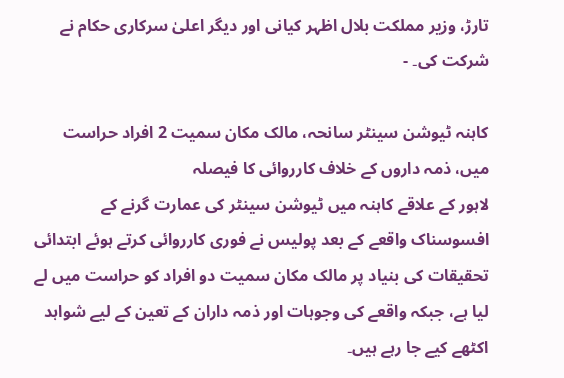تارڑ، وزیر مملکت بلال اظہر کیانی اور دیگر اعلیٰ سرکاری حکام نے شرکت کی۔ -

کاہنہ ٹیوشن سینٹر سانحہ، مالک مکان سمیت 2 افراد حراست میں، ذمہ داروں کے خلاف کارروائی کا فیصلہ
لاہور کے علاقے کاہنہ میں ٹیوشن سینٹر کی عمارت گرنے کے افسوسناک واقعے کے بعد پولیس نے فوری کارروائی کرتے ہوئے ابتدائی تحقیقات کی بنیاد پر مالک مکان سمیت دو افراد کو حراست میں لے لیا ہے، جبکہ واقعے کی وجوہات اور ذمہ داران کے تعین کے لیے شواہد اکٹھے کیے جا رہے ہیں۔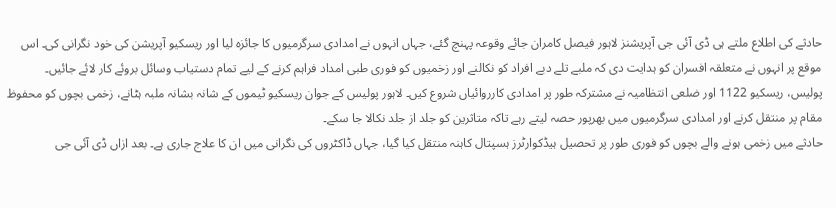حادثے کی اطلاع ملتے ہی ڈی آئی جی آپریشنز لاہور فیصل کامران جائے وقوعہ پہنچ گئے، جہاں انہوں نے امدادی سرگرمیوں کا جائزہ لیا اور ریسکیو آپریشن کی خود نگرانی کی۔ اس موقع پر انہوں نے متعلقہ افسران کو ہدایت دی کہ ملبے تلے دبے افراد کو نکالنے اور زخمیوں کو فوری طبی امداد فراہم کرنے کے لیے تمام دستیاب وسائل بروئے کار لائے جائیں۔
پولیس، ریسکیو 1122 اور ضلعی انتظامیہ نے مشترکہ طور پر امدادی کارروائیاں شروع کیں۔ لاہور پولیس کے جوان ریسکیو ٹیموں کے شانہ بشانہ ملبہ ہٹانے، زخمی بچوں کو محفوظ مقام پر منتقل کرنے اور امدادی سرگرمیوں میں بھرپور حصہ لیتے رہے تاکہ متاثرین کو جلد از جلد نکالا جا سکے۔
حادثے میں زخمی ہونے والے بچوں کو فوری طور پر تحصیل ہیڈکوارٹرز ہسپتال کاہنہ منتقل کیا گیا، جہاں ڈاکٹروں کی نگرانی میں ان کا علاج جاری ہے۔ بعد ازاں ڈی آئی جی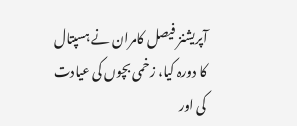آپریشنز فیصل کامران نے ہسپتال کا دورہ کیا، زخمی بچوں کی عیادت کی اور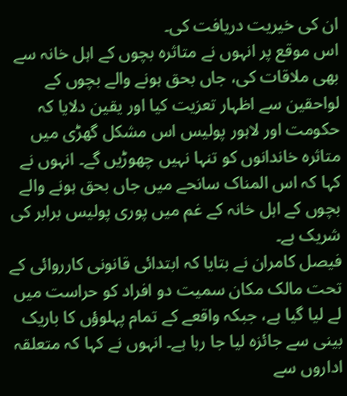ان کی خیریت دریافت کی۔
اس موقع پر انہوں نے متاثرہ بچوں کے اہل خانہ سے بھی ملاقات کی، جاں بحق ہونے والے بچوں کے لواحقین سے اظہار تعزیت کیا اور یقین دلایا کہ حکومت اور لاہور پولیس اس مشکل گھڑی میں متاثرہ خاندانوں کو تنہا نہیں چھوڑیں گے۔ انہوں نے کہا کہ اس المناک سانحے میں جاں بحق ہونے والے بچوں کے اہل خانہ کے غم میں پوری پولیس برابر کی شریک ہے۔
فیصل کامران نے بتایا کہ ابتدائی قانونی کارروائی کے تحت مالک مکان سمیت دو افراد کو حراست میں لے لیا گیا ہے، جبکہ واقعے کے تمام پہلوؤں کا باریک بینی سے جائزہ لیا جا رہا ہے۔ انہوں نے کہا کہ متعلقہ اداروں سے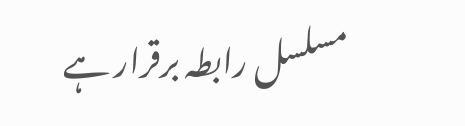مسلسل رابطہ برقرار ہے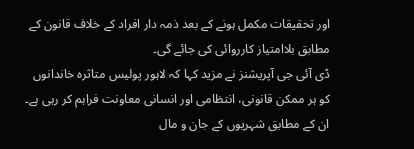اور تحقیقات مکمل ہونے کے بعد ذمہ دار افراد کے خلاف قانون کے مطابق بلاامتیاز کارروائی کی جائے گی۔
ڈی آئی جی آپریشنز نے مزید کہا کہ لاہور پولیس متاثرہ خاندانوں کو ہر ممکن قانونی، انتظامی اور انسانی معاونت فراہم کر رہی ہے۔ ان کے مطابق شہریوں کے جان و مال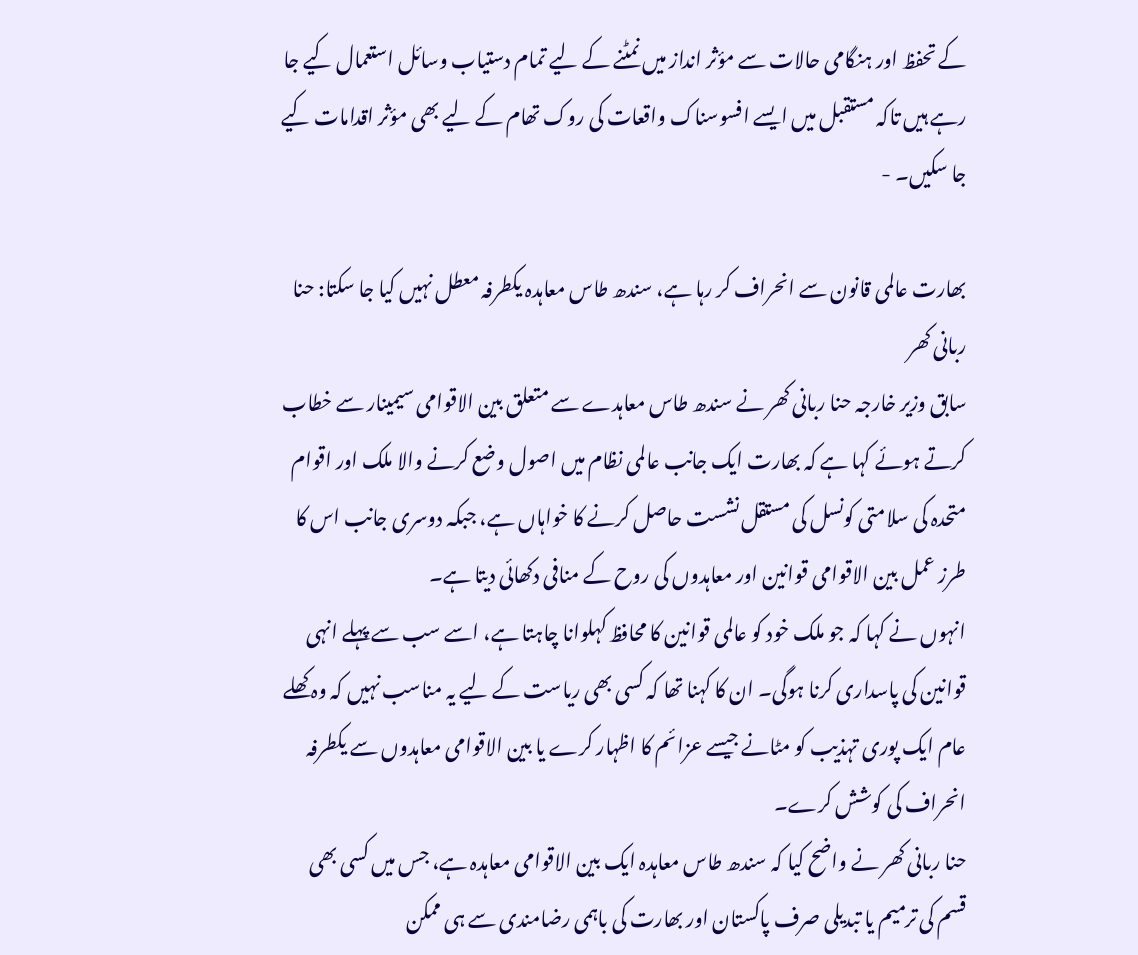کے تحفظ اور ہنگامی حالات سے مؤثر انداز میں نمٹنے کے لیے تمام دستیاب وسائل استعمال کیے جا رہے ہیں تاکہ مستقبل میں ایسے افسوسناک واقعات کی روک تھام کے لیے بھی مؤثر اقدامات کیے جا سکیں۔ -

بھارت عالمی قانون سے انحراف کر رہا ہے، سندھ طاس معاہدہ یکطرفہ معطل نہیں کیا جا سکتا: حنا ربانی کھر
سابق وزیر خارجہ حنا ربانی کھر نے سندھ طاس معاہدے سے متعلق بین الاقوامی سیمینار سے خطاب کرتے ہوئے کہا ہے کہ بھارت ایک جانب عالمی نظام میں اصول وضع کرنے والا ملک اور اقوام متحدہ کی سلامتی کونسل کی مستقل نشست حاصل کرنے کا خواہاں ہے، جبکہ دوسری جانب اس کا طرز عمل بین الاقوامی قوانین اور معاہدوں کی روح کے منافی دکھائی دیتا ہے۔
انہوں نے کہا کہ جو ملک خود کو عالمی قوانین کا محافظ کہلوانا چاہتا ہے، اسے سب سے پہلے انہی قوانین کی پاسداری کرنا ہوگی۔ ان کا کہنا تھا کہ کسی بھی ریاست کے لیے یہ مناسب نہیں کہ وہ کھلے عام ایک پوری تہذیب کو مٹانے جیسے عزائم کا اظہار کرے یا بین الاقوامی معاہدوں سے یکطرفہ انحراف کی کوشش کرے۔
حنا ربانی کھر نے واضح کیا کہ سندھ طاس معاہدہ ایک بین الاقوامی معاہدہ ہے، جس میں کسی بھی قسم کی ترمیم یا تبدیلی صرف پاکستان اور بھارت کی باہمی رضامندی سے ہی ممکن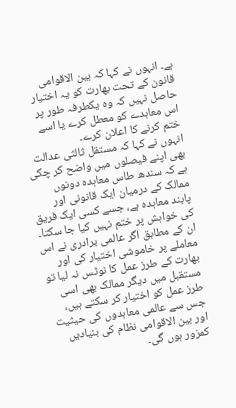ہے۔ انہوں نے کہا کہ بین الاقوامی قانون کے تحت بھارت کو یہ اختیار حاصل نہیں کہ وہ یکطرفہ طور پر اس معاہدے کو معطل کرے یا اسے ختم کرنے کا اعلان کرے۔
انہوں نے کہا کہ مستقل ثالثی عدالت بھی اپنے فیصلوں میں واضح کر چکی ہے کہ سندھ طاس معاہدہ دونوں ممالک کے درمیان ایک قانونی اور پابند معاہدہ ہے، جسے کسی ایک فریق کی خواہش پر ختم نہیں کیا جا سکتا۔ ان کے مطابق اگر عالمی برادری نے اس معاملے پر خاموشی اختیار کی اور بھارت کے طرز عمل کا نوٹس نہ لیا تو مستقبل میں دیگر ممالک بھی اسی طرز عمل کو اختیار کر سکتے ہیں، جس سے عالمی معاہدوں کی حیثیت اور بین الاقوامی نظام کی بنیادیں کمزور ہوں گی۔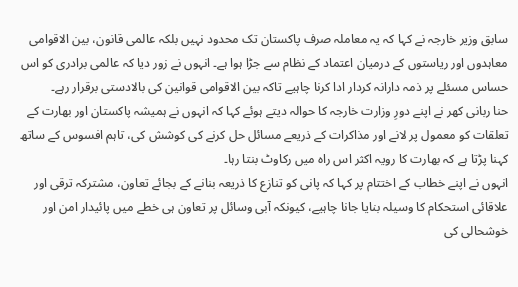سابق وزیر خارجہ نے کہا کہ یہ معاملہ صرف پاکستان تک محدود نہیں بلکہ عالمی قانون، بین الاقوامی معاہدوں اور ریاستوں کے درمیان اعتماد کے نظام سے جڑا ہوا ہے۔ انہوں نے زور دیا کہ عالمی برادری کو اس حساس مسئلے پر ذمہ دارانہ کردار ادا کرنا چاہیے تاکہ بین الاقوامی قوانین کی بالادستی برقرار رہے۔
حنا ربانی کھر نے اپنے دورِ وزارت خارجہ کا حوالہ دیتے ہوئے کہا کہ انہوں نے ہمیشہ پاکستان اور بھارت کے تعلقات کو معمول پر لانے اور مذاکرات کے ذریعے مسائل حل کرنے کی کوشش کی، تاہم افسوس کے ساتھ کہنا پڑتا ہے کہ بھارت کا رویہ اکثر اس راہ میں رکاوٹ بنتا رہا۔
انہوں نے اپنے خطاب کے اختتام پر کہا کہ پانی کو تنازع کا ذریعہ بنانے کے بجائے تعاون، مشترکہ ترقی اور علاقائی استحکام کا وسیلہ بنایا جانا چاہیے، کیونکہ آبی وسائل پر تعاون ہی خطے میں پائیدار امن اور خوشحالی کی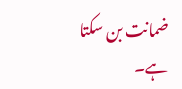ضمانت بن سکتا ہے۔